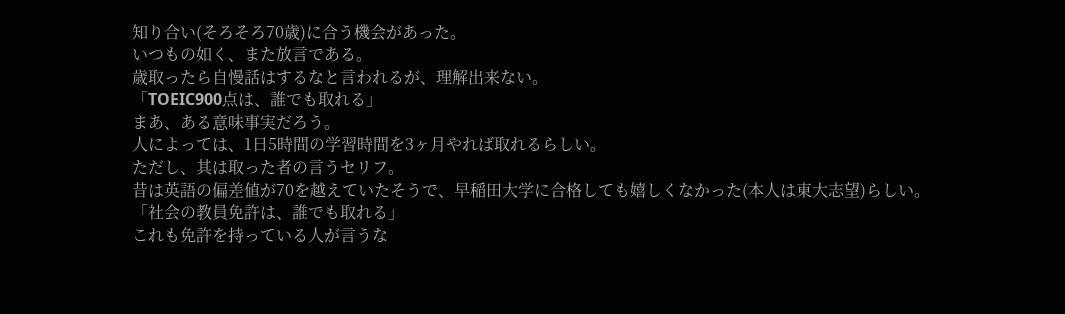知り合い(そろそろ70歳)に合う機会があった。
いつもの如く、また放言である。
歳取ったら自慢話はするなと言われるが、理解出来ない。
「TOEIC900点は、誰でも取れる」
まあ、ある意味事実だろう。
人によっては、1日5時間の学習時間を3ヶ月やれば取れるらしい。
ただし、其は取った者の言うセリフ。
昔は英語の偏差値が70を越えていたそうで、早稲田大学に合格しても嬉しくなかった(本人は東大志望)らしい。
「社会の教員免許は、誰でも取れる」
これも免許を持っている人が言うな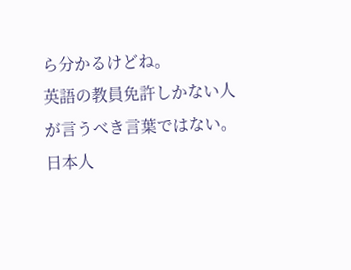ら分かるけどね。
英語の教員免許しかない人が言うべき言葉ではない。
日本人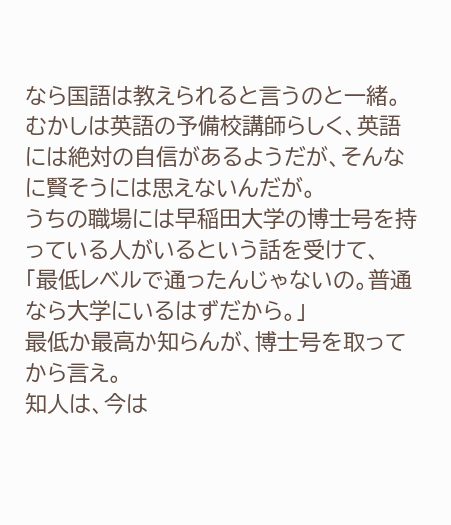なら国語は教えられると言うのと一緒。
むかしは英語の予備校講師らしく、英語には絶対の自信があるようだが、そんなに賢そうには思えないんだが。
うちの職場には早稲田大学の博士号を持っている人がいるという話を受けて、
「最低レベルで通ったんじゃないの。普通なら大学にいるはずだから。」
最低か最高か知らんが、博士号を取ってから言え。
知人は、今は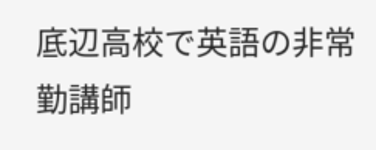底辺高校で英語の非常勤講師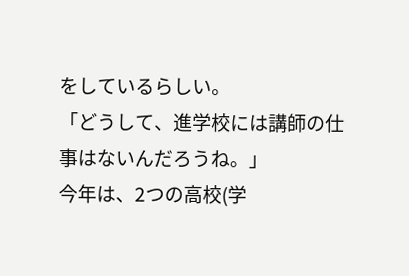をしているらしい。
「どうして、進学校には講師の仕事はないんだろうね。」
今年は、2つの高校(学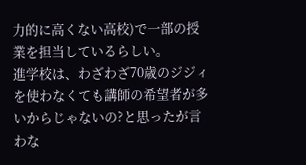力的に高くない高校)で一部の授業を担当しているらしい。
進学校は、わざわざ70歳のジジィを使わなくても講師の希望者が多いからじゃないの?と思ったが言わな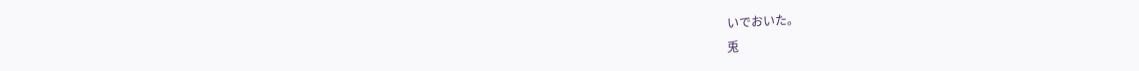いでおいた。
兎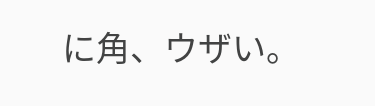に角、ウザい。